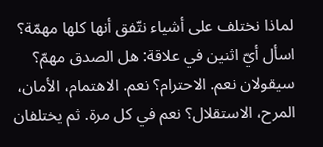لماذا نختلف على أشياء نتّفق أنها كلها مهمّة؟
اسأل أيّ اثنين في علاقة: هل الصدق مهمّ؟ سيقولان نعم. الاحترام؟ نعم. الاهتمام، الأمان، المرح، الاستقلال؟ نعم في كل مرة. ثم يختلفان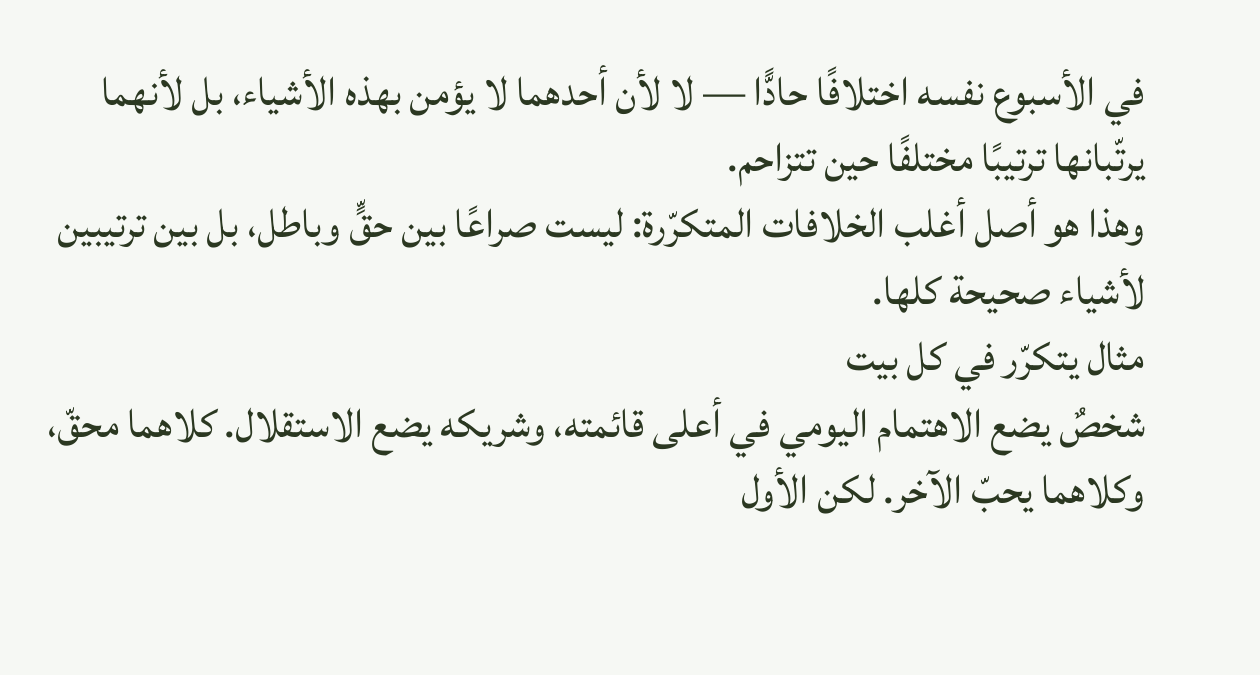في الأسبوع نفسه اختلافًا حادًّا — لا لأن أحدهما لا يؤمن بهذه الأشياء، بل لأنهما يرتّبانها ترتيبًا مختلفًا حين تتزاحم.
وهذا هو أصل أغلب الخلافات المتكرّرة: ليست صراعًا بين حقٍّ وباطل، بل بين ترتيبين لأشياء صحيحة كلها.
مثال يتكرّر في كل بيت
شخصٌ يضع الاهتمام اليومي في أعلى قائمته، وشريكه يضع الاستقلال. كلاهما محقّ، وكلاهما يحبّ الآخر. لكن الأول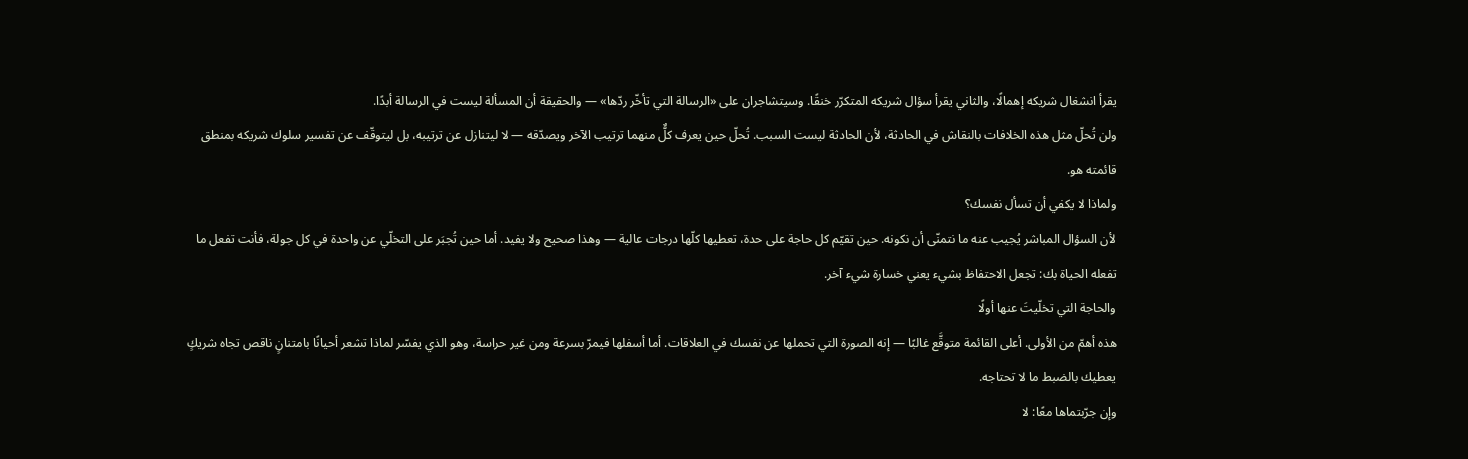يقرأ انشغال شريكه إهمالًا، والثاني يقرأ سؤال شريكه المتكرّر خنقًا. وسيتشاجران على «الرسالة التي تأخّر ردّها» — والحقيقة أن المسألة ليست في الرسالة أبدًا.
ولن تُحلّ مثل هذه الخلافات بالنقاش في الحادثة، لأن الحادثة ليست السبب. تُحلّ حين يعرف كلٌّ منهما ترتيب الآخر ويصدّقه — لا ليتنازل عن ترتيبه، بل ليتوقّف عن تفسير سلوك شريكه بمنطق قائمته هو.
ولماذا لا يكفي أن تسأل نفسك؟
لأن السؤال المباشر يُجيب عنه ما نتمنّى أن نكونه. حين تقيّم كل حاجة على حدة، تعطيها كلّها درجات عالية — وهذا صحيح ولا يفيد. أما حين تُجبَر على التخلّي عن واحدة في كل جولة، فأنت تفعل ما تفعله الحياة بك: تجعل الاحتفاظ بشيء يعني خسارة شيء آخر.
والحاجة التي تخلّيتَ عنها أولًا
هذه أهمّ من الأولى. أعلى القائمة متوقَّع غالبًا — إنه الصورة التي تحملها عن نفسك في العلاقات. أما أسفلها فيمرّ بسرعة ومن غير حراسة، وهو الذي يفسّر لماذا تشعر أحيانًا بامتنانٍ ناقص تجاه شريكٍ يعطيك بالضبط ما لا تحتاجه.
وإن جرّبتماها معًا: لا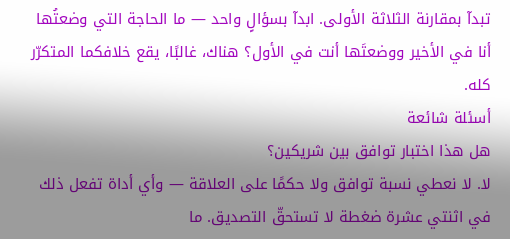تبدآ بمقارنة الثلاثة الأولى. ابدآ بسؤالٍ واحد — ما الحاجة التي وضعتُها أنا في الأخير ووضعتَها أنت في الأول؟ هناك، غالبًا، يقع خلافكما المتكرّر كله.
أسئلة شائعة
هل هذا اختبار توافق بين شريكين؟
لا. لا نعطي نسبة توافق ولا حكمًا على العلاقة — وأي أداة تفعل ذلك في اثنتي عشرة ضغطة لا تستحقّ التصديق. ما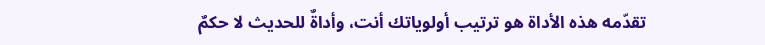تقدّمه هذه الأداة هو ترتيب أولوياتك أنت، وأداةٌ للحديث لا حكمٌ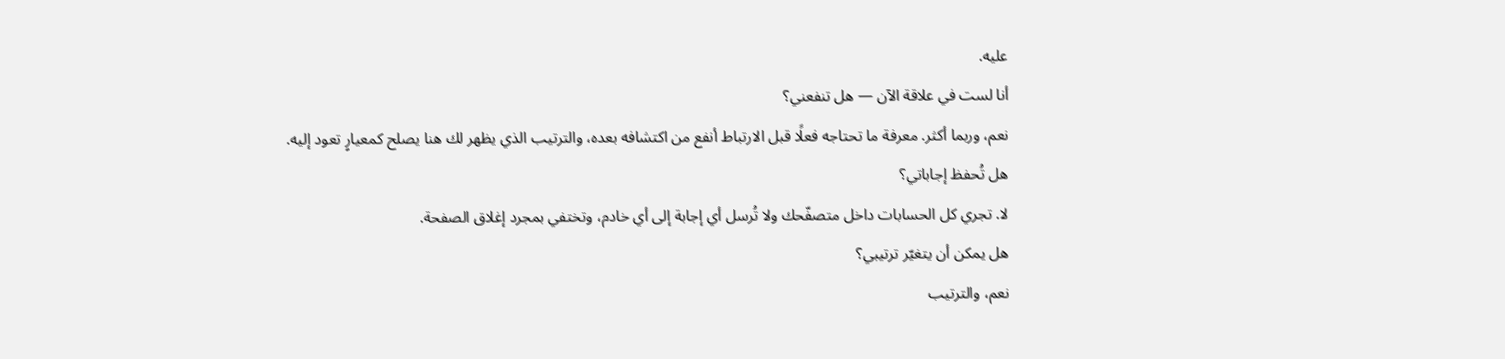عليه.
أنا لست في علاقة الآن — هل تنفعني؟
نعم، وربما أكثر. معرفة ما تحتاجه فعلًا قبل الارتباط أنفع من اكتشافه بعده، والترتيب الذي يظهر لك هنا يصلح كمعيارٍ تعود إليه.
هل تُحفظ إجاباتي؟
لا. تجري كل الحسابات داخل متصفّحك ولا تُرسل أي إجابة إلى أي خادم، وتختفي بمجرد إغلاق الصفحة.
هل يمكن أن يتغيّر ترتيبي؟
نعم، والترتيب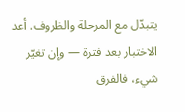يتبدّل مع المرحلة والظروف. أعد الاختبار بعد فترة — وإن تغيّر شيء، فالفرق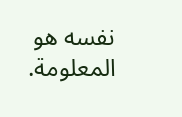نفسه هو المعلومة.